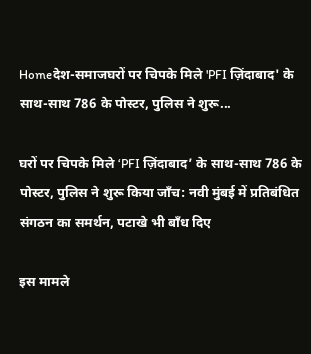Homeदेश-समाजघरों पर चिपके मिले 'PFI ज़िंदाबाद' के साथ-साथ 786 के पोस्टर, पुलिस ने शुरू...

घरों पर चिपके मिले ‘PFI ज़िंदाबाद’ के साथ-साथ 786 के पोस्टर, पुलिस ने शुरू किया जाँच: नवी मुंबई में प्रतिबंधित संगठन का समर्थन, पटाखे भी बाँध दिए

इस मामले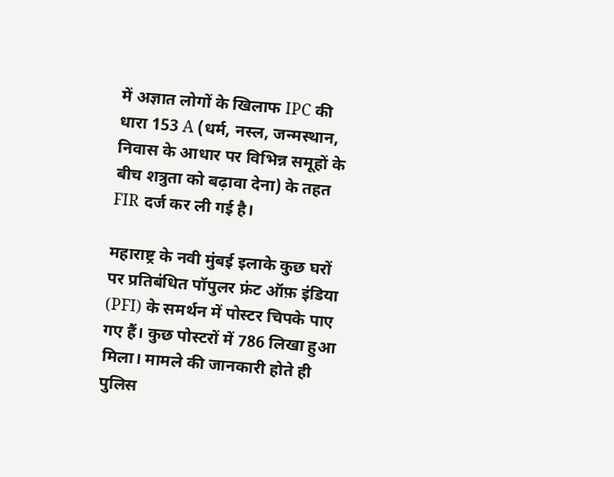में अज्ञात लोगों के खिलाफ IPC की धारा 153 A (धर्म, नस्ल, जन्मस्थान, निवास के आधार पर विभिन्न समूहों के बीच शत्रुता को बढ़ावा देना) के तहत FIR दर्ज कर ली गई है।

महाराष्ट्र के नवी मुंबई इलाके कुछ घरों पर प्रतिबंधित पॉपुलर फ्रंट ऑफ़ इंडिया (PFI) के समर्थन में पोस्टर चिपके पाए गए हैं। कुछ पोस्टरों में 786 लिखा हुआ मिला। मामले की जानकारी होते ही पुलिस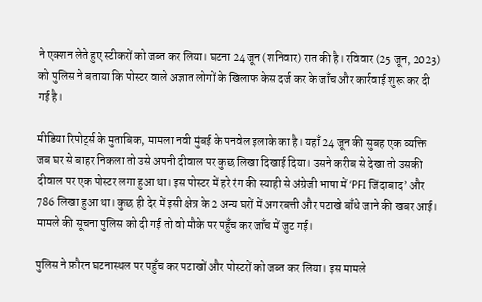ने एक्शन लेते हुए स्टीकरों को जब्त कर लिया। घटना 24 जून (शनिवार) रात की है। रविवार (25 जून, 2023) को पुलिस ने बताया कि पोस्टर वाले अज्ञात लोगों के खिलाफ केस दर्ज कर के जाँच और कार्रवाई शुरू कर दी गई है।

मीडिया रिपोर्ट्स के मुताबिक, मामला नवी मुंबई के पनवेल इलाके का है। यहाँ 24 जून की सुबह एक व्यक्ति जब घर से बाहर निकला तो उसे अपनी दीवाल पर कुछ लिखा दिखाई दिया। उसने करीब से देखा तो उसकी दीवाल पर एक पोस्टर लगा हुआ था। इस पोस्टर में हरे रंग की स्याही से अंग्रेजी भाषा में ‘PFI जिंदाबाद’ और 786 लिखा हुआ था। कुछ ही देर में इसी क्षेत्र के 2 अन्य घरों में अगरबत्ती और पटाखे बाँधे जाने की खबर आई। मामले की सूचना पुलिस को दी गई तो वो मौके पर पहुँच कर जाँच में जुट गई।

पुलिस ने फ़ौरन घटनास्थल पर पहुँच कर पटाखों और पोस्टरों को जब्त कर लिया। इस मामले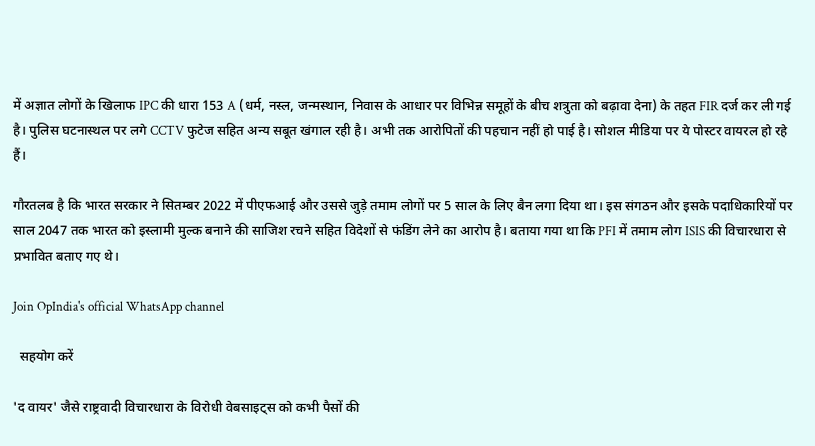में अज्ञात लोगों के खिलाफ IPC की धारा 153 A (धर्म, नस्ल, जन्मस्थान, निवास के आधार पर विभिन्न समूहों के बीच शत्रुता को बढ़ावा देना) के तहत FIR दर्ज कर ली गई है। पुलिस घटनास्थल पर लगे CCTV फुटेज सहित अन्य सबूत खंगाल रही है। अभी तक आरोपितों की पहचान नहीं हो पाई है। सोशल मीडिया पर ये पोस्टर वायरल हो रहे हैं।

गौरतलब है कि भारत सरकार ने सितम्बर 2022 में पीएफआई और उससे जुड़े तमाम लोगों पर 5 साल के लिए बैन लगा दिया था। इस संगठन और इसके पदाधिकारियों पर साल 2047 तक भारत को इस्लामी मुल्क बनाने की साजिश रचने सहित विदेशों से फंडिंग लेने का आरोप है। बताया गया था कि PFI में तमाम लोग ISIS की विचारधारा से प्रभावित बताए गए थे।

Join OpIndia's official WhatsApp channel

  सहयोग करें

'द वायर' जैसे राष्ट्रवादी विचारधारा के विरोधी वेबसाइट्स को कभी पैसों की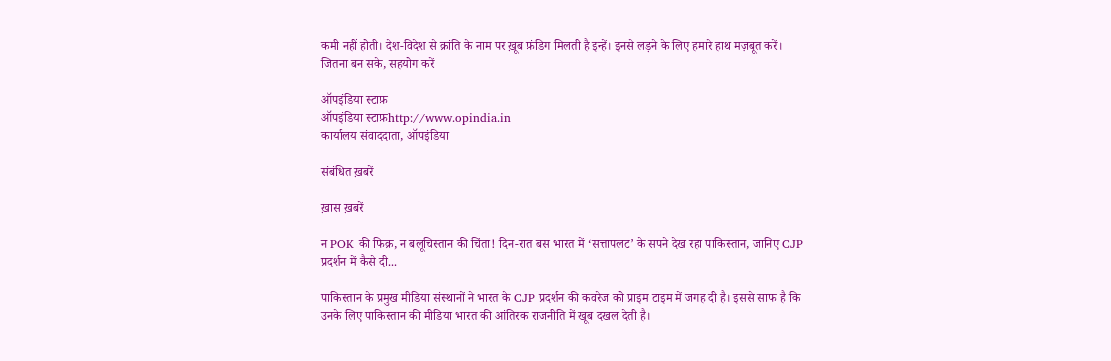कमी नहीं होती। देश-विदेश से क्रांति के नाम पर ख़ूब फ़ंडिग मिलती है इन्हें। इनसे लड़ने के लिए हमारे हाथ मज़बूत करें। जितना बन सके, सहयोग करें

ऑपइंडिया स्टाफ़
ऑपइंडिया स्टाफ़http://www.opindia.in
कार्यालय संवाददाता, ऑपइंडिया

संबंधित ख़बरें

ख़ास ख़बरें

न POK की फिक्र, न बलूचिस्तान की चिंता! दिन-रात बस भारत में ‘सत्तापलट’ के सपने देख रहा पाकिस्तान, जानिए CJP प्रदर्शन में कैसे दी...

पाकिस्तान के प्रमुख मीडिया संस्थानों ने भारत के CJP प्रदर्शन की कवरेज को प्राइम टाइम में जगह दी है। इससे साफ है कि उनके लिए पाकिस्तान की मीडिया भारत की आंतिरक राजनीति में खूब दखल देती है।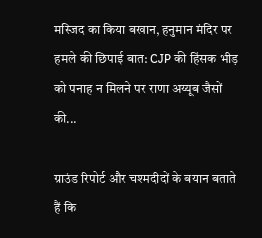मस्जिद का किया बखान, हनुमान मंदिर पर हमले की छिपाई बात: CJP की हिंसक भीड़ को पनाह न मिलने पर राणा अय्यूब जैसों की...

ग्राउंड रिपोर्ट और चश्मदीदों के बयान बताते हैं कि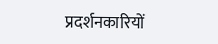प्रदर्शनकारियों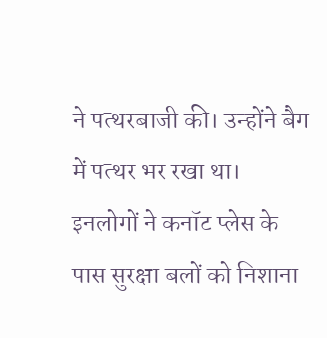ने पत्थरबाजी की। उन्होंने बैग में पत्थर भर रखा था। इनलोगों ने कनॉट प्लेस के पास सुरक्षा बलों को निशाना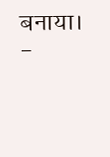बनाया।
-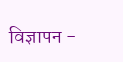विज्ञापन -